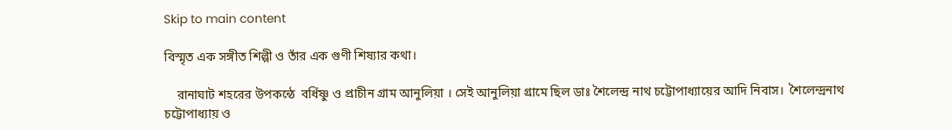Skip to main content

বিস্মৃত এক সঙ্গীত শিল্পী ও তাঁর এক গুণী শিষ্যার কথা।

    রানাঘাট শহরের উপকন্ঠে  বর্ধিষ্ণু ও প্রাচীন গ্রাম আনুলিয়া । সেই আনুলিয়া গ্রামে ছিল ডাঃ শৈলেন্দ্র নাথ চট্টোপাধ্যায়ের আদি নিবাস।  শৈলেন্দ্রনাথ  চট্টোপাধ্যায় ও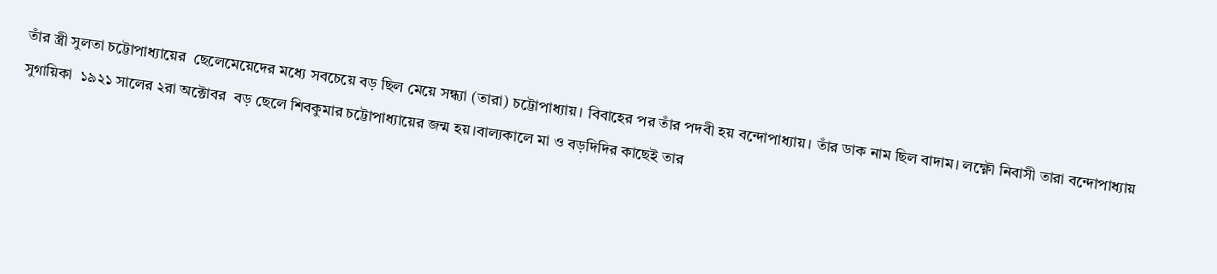তাঁর স্ত্রী সুলতা চট্টোপাধ্যায়ের  ছেলেমেয়েদের মধ্যে সবচেয়ে বড় ছিল মেয়ে সন্ধ্যা (তারা) চট্টোপাধ্যায়। বিবাহের পর তাঁর পদবী হয় বন্দোপাধ্যায়। তাঁর ডাক নাম ছিল বাদাম। লক্ষ্ণৌ নিবাসী তারা বন্দোপাধ্যায় সুগায়িকা  ১৯২১ সালের ২রা অক্টোবর  বড় ছেলে শিবকুমার চট্টোপাধ্যায়ের জন্ম হয়।বাল্যকালে মা ও বড়দিদির কাছেই তার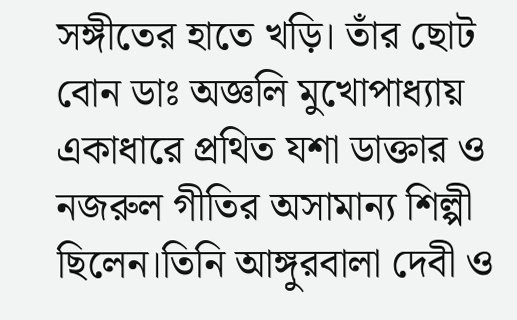সঙ্গীতের হাতে খড়ি। তাঁর ছোট বোন ডাঃ অজ্ঞলি মুখোপাধ্যায় একাধারে প্রথিত যশা ডাক্তার ও নজরুল গীতির অসামান্য শিল্পী ছিলেন।তিনি আঙ্গুরবালা দেবী ও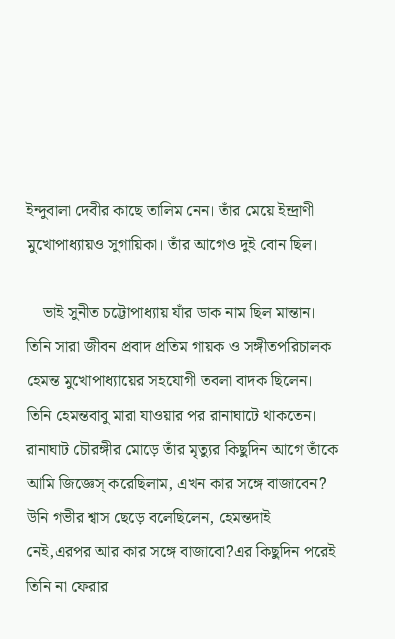ইন্দুবালা দেবীর কাছে তালিম নেন। তাঁর মেয়ে ইন্দ্রাণী মুখোপাধ্যায়ও সুগায়িকা। তাঁর আগেও দুই বোন ছিল।

    ভাই সুনীত চট্টোপাধ্যায় যাঁর ডাক নাম ছিল মান্তান। তিনি সারা জীবন প্রবাদ প্রতিম গায়ক ও সঙ্গীতপরিচালক হেমন্ত মুখোপাধ্যায়ের সহযোগী তবলা বাদক ছিলেন। তিনি হেমন্তবাবু মারা যাওয়ার পর রানাঘাটে থাকতেন। রানাঘাট চৌরঙ্গীর মোড়ে তাঁর মৃত্যুর কিছুদিন আগে তাঁকে আমি জিজ্ঞেস্ করেছিলাম, এখন কার সঙ্গে বাজাবেন? উনি গভীর শ্বাস ছেড়ে বলেছিলেন, হেমন্তদাই নেই,এরপর আর কার সঙ্গে বাজাবো?এর কিছুদিন পরেই তিনি না ফেরার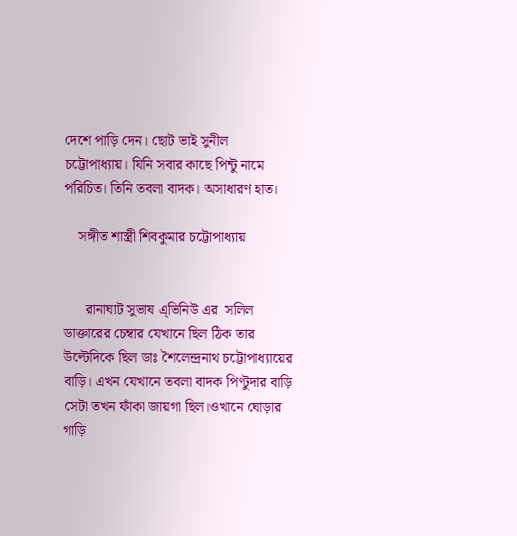দেশে পাড়ি দেন। ছোট ভাই সুনীল চট্টোপাধ্যায়। যিনি সবার কাছে পিন্টু নামে পরিচিত। তিনি তবলা বাদক। অসাধারণ হাত।

    সঙ্গীত শাস্ত্রী শিবকুমার চট্টোপাধ্যায়


      রানাঘাট সুভাষ এ্ভিনিউ এর  সলিল ডাক্তারের চেম্বার যেখানে ছিল ঠিক তার উল্টেদিকে ছিল ডাঃ শৈলেন্দ্রনাথ চট্টোপাধ্যায়ের বাড়ি। এখন যেখানে তবলা বাদক পিণ্টুদার বাড়ি সেটা তখন ফাঁকা জায়গা ছিল।ওখানে ঘোড়ার গাড়ি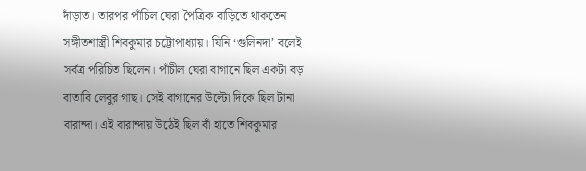দাঁড়াত। তারপর পাঁচিল ঘেরা পৈত্রিক বাড়িতে থাকতেন সঙ্গীতশাস্ত্রী শিবকুমার চট্টোপাধ্যায়। যিনি ‘গুলিনদা’ বলেই সর্বত্র পরিচিত ছিলেন। পাঁচীল ঘেরা বাগানে ছিল একটা বড় বাতাবি লেবুর গাছ। সেই বাগানের উল্টো দিকে ছিল টানা বারান্দা। এই বারান্দায় উঠেই ছিল বাঁ হাতে শিবকুমার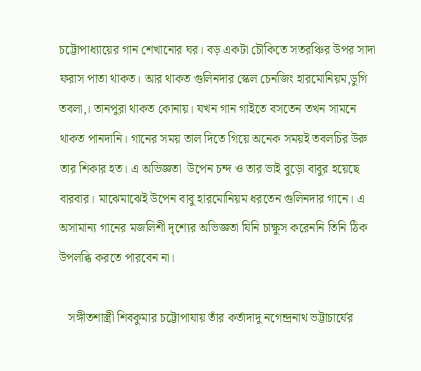চট্টোপাধ্যায়ের গান শেখানোর ঘর। বড় একটা চৌকিতে সতরঞ্চির উপর সাদা ফরাস পাতা থাকত। আর থাকত গুলিনদার স্কেল চেনজিং হারমোনিয়ম,ডুগি তবলা,। তানপুরা থাকত কোনায়। যখন গান গাইতে বসতেন তখন সামনে থাকত পানদানি। গানের সময় তাল দিতে গিয়ে অনেক সময়ই তবলচির উরু তার শিকার হত। এ অভিজ্ঞতা  উপেন চন্দ ও তার ভাই বুড়ো বাবুর হয়েছে বারবার। মাঝেমাঝেই উপেন বাবু হারমোনিয়ম ধরতেন গুলিনদার গানে। এ অসামান্য গানের মজলিশী দৃশ্যের অভিজ্ঞতা যিনি চাক্ষুস করেননি তিনি ঠিক উপলব্ধি করতে পারবেন না।

   সঙ্গীতশাস্ত্রী শিবকুমার চট্টোপাযায় তাঁর কর্তাদাদু নগেন্দ্রনাথ ভট্টাচার্যের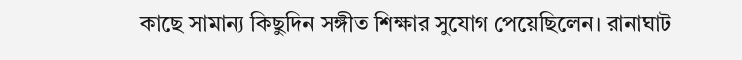কাছে সামান্য কিছুদিন সঙ্গীত শিক্ষার সুযোগ পেয়েছিলেন। রানাঘাট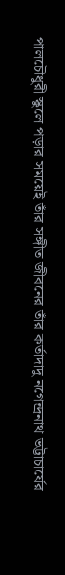পালচৌধুরী স্কুলে পড়ার সময়েই তাঁর সঙ্গীত জীবনের তাঁর কর্তাদাদু নগেন্দ্রনাথ ভট্টাচার্যের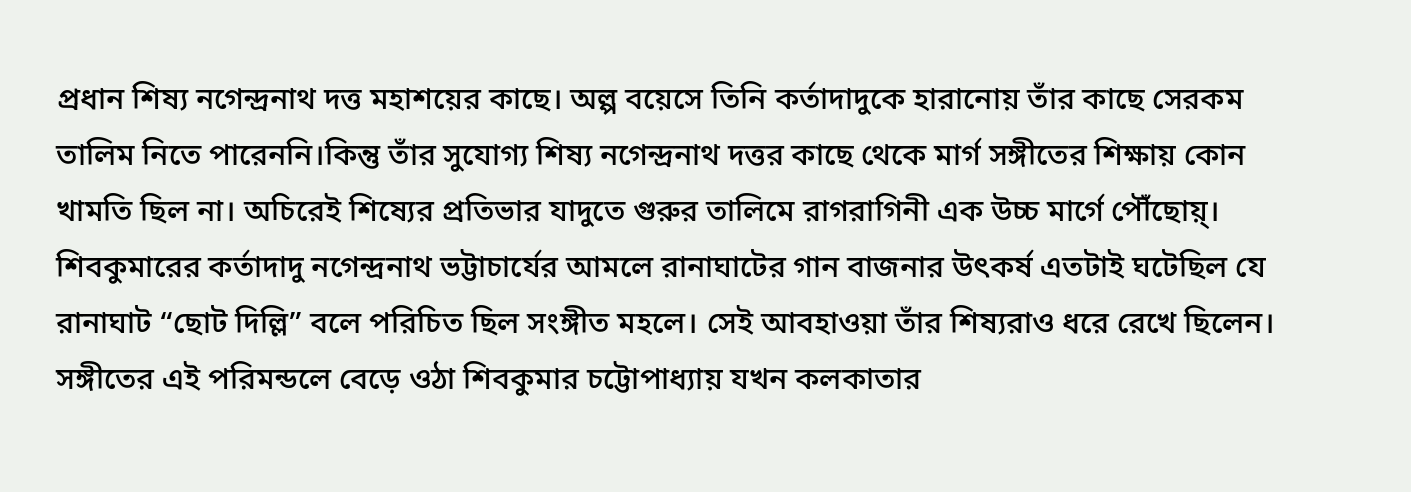প্রধান শিষ্য নগেন্দ্রনাথ দত্ত মহাশয়ের কাছে। অল্প বয়েসে তিনি কর্তাদাদুকে হারানোয় তাঁর কাছে সেরকম তালিম নিতে পারেননি।কিন্তু তাঁর সুযোগ্য শিষ্য নগেন্দ্রনাথ দত্তর কাছে থেকে মার্গ সঙ্গীতের শিক্ষায় কোন খামতি ছিল না। অচিরেই শিষ্যের প্রতিভার যাদুতে গুরুর তালিমে রাগরাগিনী এক উচ্চ মার্গে পৌঁছোয়্। শিবকুমারের কর্তাদাদু নগেন্দ্রনাথ ভট্টাচার্যের আমলে রানাঘাটের গান বাজনার উৎকর্ষ এতটাই ঘটেছিল যে রানাঘাট “ছোট দিল্লি” বলে পরিচিত ছিল সংঙ্গীত মহলে। সেই আবহাওয়া তাঁর শিষ্যরাও ধরে রেখে ছিলেন। সঙ্গীতের এই পরিমন্ডলে বেড়ে ওঠা শিবকুমার চট্টোপাধ্যায় যখন কলকাতার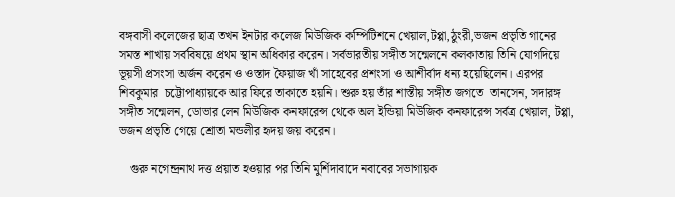বঙ্গবাসী কলেজের ছাত্র তখন ইনটার কলেজ মিউজিক কম্পিটিশনে খেয়াল,টপ্পা,ঠুংরী,ভজন প্রভৃতি গানের সমস্ত শাখায় সর্ববিষয়ে প্রথম স্থান অধিকার করেন। সর্বভারতীয় সঙ্গীত সন্মেলনে কলকাতায় তিনি যোগদিয়ে ভূয়সী প্রসংসা অর্জন করেন ও ওস্তাদ ফৈয়াজ খাঁ সাহেবের প্রশংসা ও আশীর্বাদ ধন্য হয়েছিলেন। এরপর শিবকুমার  চট্টোপাধ্যায়কে আর ফিরে তাকাতে হয়নি। শুরু হয় তাঁর শাস্তীয় সঙ্গীত জগতে  তানসেন, সদারঙ্গ সঙ্গীত সন্মেলন, ডোভার লেন মিউজিক কনফারেন্স থেকে অল ইন্ডিয়া মিউজিক কনফারেন্স সর্বত্র খেয়াল, টপ্পা, ভজন প্রভৃতি গেয়ে শ্রোতা মন্ডলীর হৃদয় জয় করেন।

    গুরু নগেন্দ্রনাথ দত্ত প্রয়াত হওয়ার পর তিনি মুর্শিদাবাদে নবাবের সভাগায়ক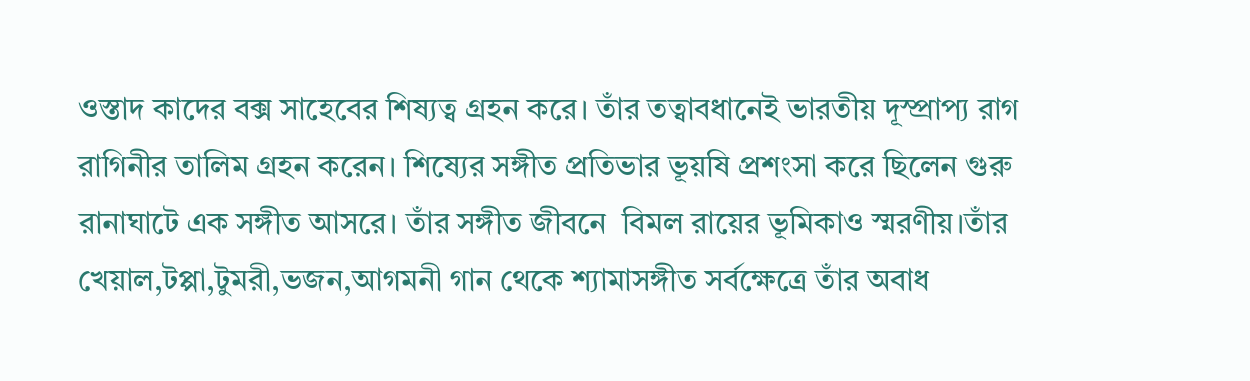ওস্তাদ কাদের বক্স সাহেবের শিষ্যত্ব গ্রহন করে। তাঁর তত্বাবধানেই ভারতীয় দূস্প্রাপ্য রাগ রাগিনীর তালিম গ্রহন করেন। শিষ্যের সঙ্গীত প্রতিভার ভূয়ষি প্রশংসা করে ছিলেন গুরু রানাঘাটে এক সঙ্গীত আসরে। তাঁর সঙ্গীত জীবনে  বিমল রায়ের ভূমিকাও স্মরণীয়।তাঁর খেয়াল,টপ্পা,টুমরী,ভজন,আগমনী গান থেকে শ্যামাসঙ্গীত সর্বক্ষেত্রে তাঁর অবাধ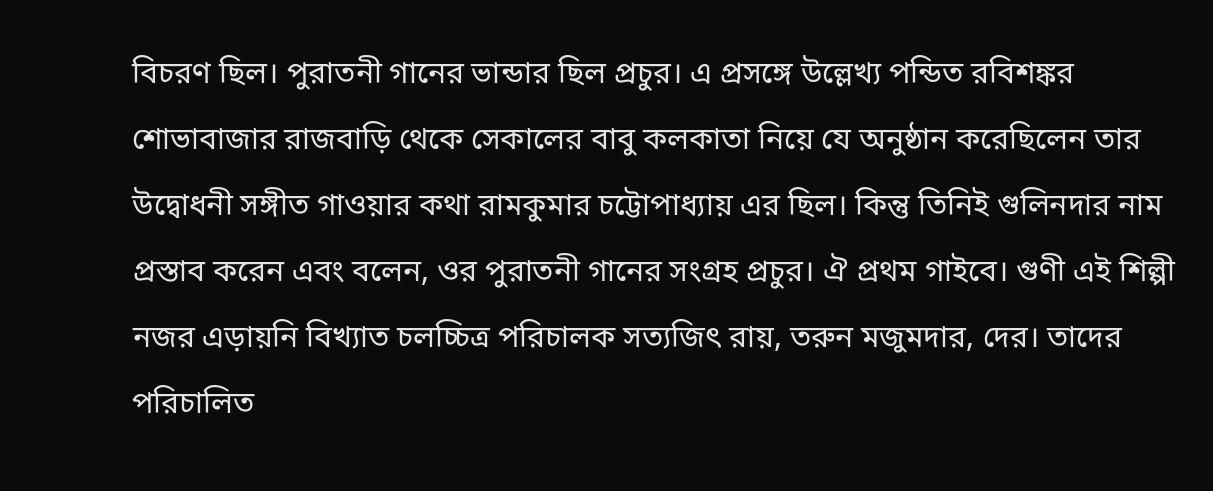বিচরণ ছিল। পুরাতনী গানের ভান্ডার ছিল প্রচুর। এ প্রসঙ্গে উল্লেখ্য পন্ডিত রবিশঙ্কর শোভাবাজার রাজবাড়ি থেকে সেকালের বাবু কলকাতা নিয়ে যে অনুষ্ঠান করেছিলেন তার উদ্বোধনী সঙ্গীত গাওয়ার কথা রামকুমার চট্টোপাধ্যায় এর ছিল। কিন্তু তিনিই গুলিনদার নাম প্রস্তাব করেন এবং বলেন, ওর পুরাতনী গানের সংগ্রহ প্রচুর। ঐ প্রথম গাইবে। গুণী এই শিল্পী নজর এড়ায়নি বিখ্যাত চলচ্চিত্র পরিচালক সত্যজিৎ রায়, তরুন মজুমদার, দের। তাদের পরিচালিত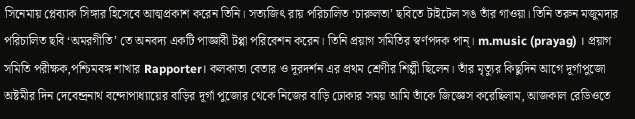সিনেমায় প্লেব্যাক সিঙ্গার হিসেবে আত্মপ্রকাশ করেন তিনি। সত্যজিৎ রায় পরিচালিত ‘চারুলতা’ ছবিতে টাইটেল সঙ তাঁর গাওয়া। তিনি তরুন মজুমদার পরিচালিত ছবি ‘অমরগীতি’ তে অনবদ্য একটি পাজ্ঞাবী টপ্পা পরিবেশন করেন। তিনি প্রয়াগ সমিতির স্বর্ণপদক পান্। m.music (prayag) । প্রয়াগ সমিতি পরীক্ষক,পশ্চিমবঙ্গ শাখার Rapporter। কলকাতা বেতার ও দূরদর্শন এর প্রথম শ্রেণীর শিল্পী ছিলেন। তাঁর মৃত্যুর কিছুদিন আগে দূর্গাপুজো অষ্টমীর দিন দেবেন্দ্রনাথ বন্দোপাধ্যায়ের বাড়ির দূর্গা পুজোর থেকে নিজের বাড়ি ঢোকার সময় আমি তাঁকে জিজ্ঞেস করেছিলাম, আজকাল রেডিওতে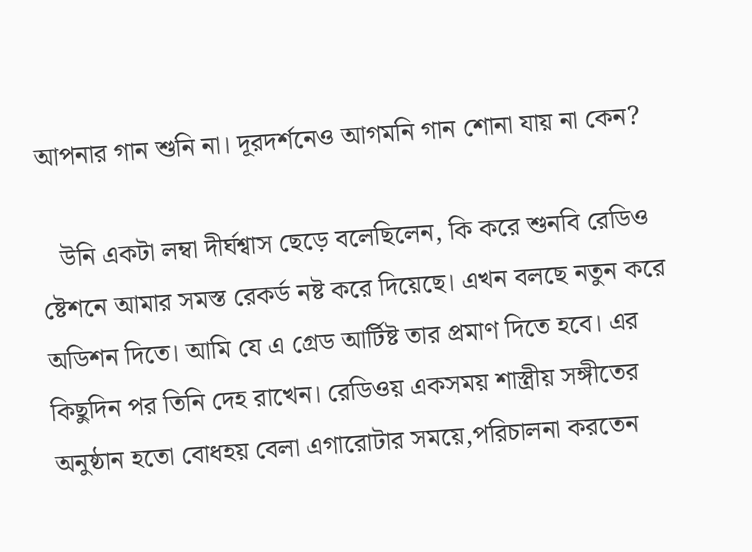আপনার গান শুনি না। দূরদর্শনেও আগমনি গান শোনা যায় না কেন?

   উনি একটা লম্বা দীর্ঘশ্বাস ছেড়ে বলেছিলেন, কি করে শুনবি রেডিও ষ্টেশনে আমার সমস্ত রেকর্ড নষ্ট করে দিয়েছে। এখন বলছে নতুন করে অডিশন দিতে। আমি যে এ গ্রেড আর্টিষ্ট তার প্রমাণ দিতে হবে। এর কিছুদিন পর তিনি দেহ রাখেন। রেডিওয় একসময় শাস্ত্রীয় সঙ্গীতের অনুষ্ঠান হতো বোধহয় বেলা এগারোটার সময়ে,পরিচালনা করতেন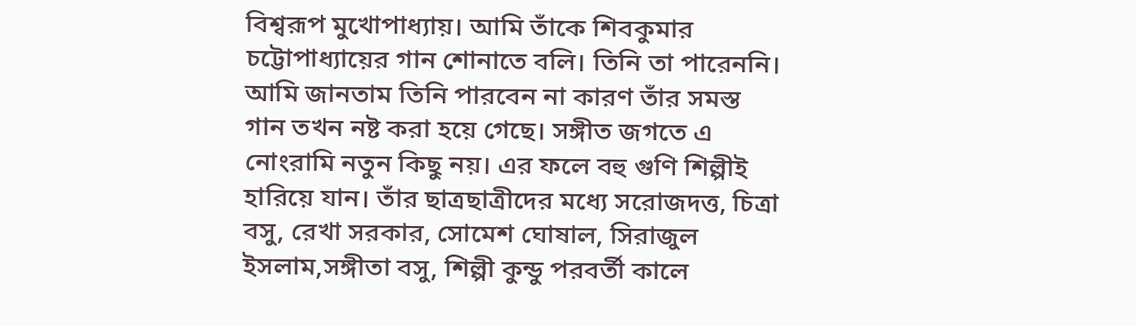বিশ্বরূপ মুখোপাধ্যায়। আমি তাঁকে শিবকুমার চট্টোপাধ্যায়ের গান শোনাতে বলি। তিনি তা পারেননি। আমি জানতাম তিনি পারবেন না কারণ তাঁর সমস্ত গান তখন নষ্ট করা হয়ে গেছে। সঙ্গীত জগতে এ নোংরামি নতুন কিছু নয়। এর ফলে বহু গুণি শিল্পীই হারিয়ে যান। তাঁর ছাত্রছাত্রীদের মধ্যে সরোজদত্ত, চিত্রা বসু, রেখা সরকার, সোমেশ ঘোষাল, সিরাজুল ইসলাম,সঙ্গীতা বসু, শিল্পী কুন্ডু পরবর্তী কালে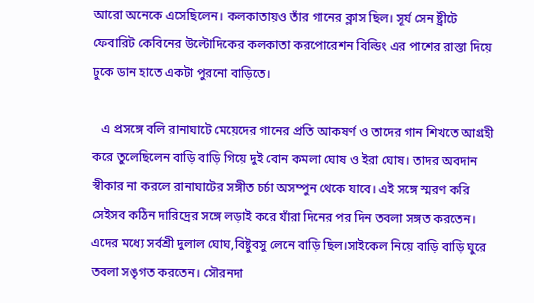আরো অনেকে এসেছিলেন। কলকাতায়ও তাঁর গানের ক্লাস ছিল। সূর্য সেন ষ্ট্রীটে ফেবারিট কেবিনের উল্টোদিকের কলকাতা করপোরেশন বিল্ডিং এর পাশের রাস্তা দিয়ে ঢুকে ডান হাতে একটা পুরনো বাড়িতে।

   এ প্রসঙ্গে বলি রানাঘাটে মেয়েদের গানের প্রতি আকষর্ণ ও তাদের গান শিখতে আগ্রহী করে তুলেছিলেন বাড়ি বাড়ি গিয়ে দুই বোন কমলা ঘোষ ও ইরা ঘোষ। তাদর অবদান স্বীকার না করলে রানাঘাটের সঙ্গীত চর্চা অসম্পুন থেকে যাবে। এই সঙ্গে স্মরণ করি সেইসব কঠিন দারিদ্রের সঙ্গে লড়াই করে যাঁরা দিনের পর দিন তবলা সঙ্গত করতেন। এদের মধ্যে সর্বশ্রী দুলাল ঘোঘ,বিষ্টুবসু লেনে বাড়ি ছিল।সাইকেল নিয়ে বাড়ি বাড়ি ঘুরে তবলা সঙৃগত করতেন। সৌরনদা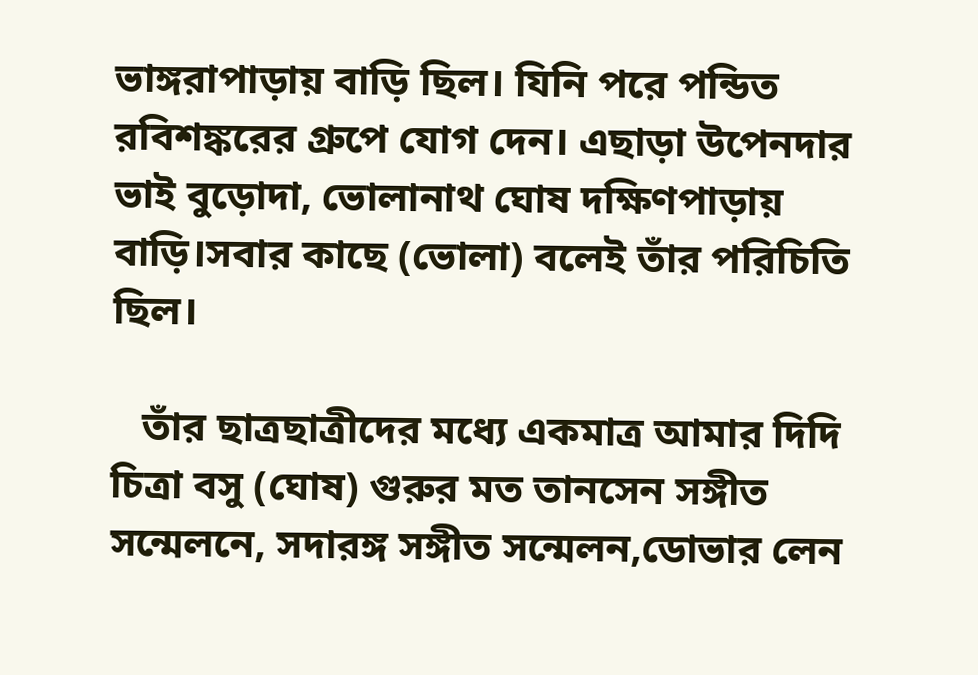ভাঙ্গরাপাড়ায় বাড়ি ছিল। যিনি পরে পন্ডিত রবিশঙ্করের গ্রুপে যোগ দেন। এছাড়া উপেনদার ভাই বুড়োদা, ভোলানাথ ঘোষ দক্ষিণপাড়ায় বাড়ি।সবার কাছে (ভোলা) বলেই তাঁর পরিচিতি ছিল।

   তাঁর ছাত্রছাত্রীদের মধ্যে একমাত্র আমার দিদি চিত্রা বসু (ঘোষ) গুরুর মত তানসেন সঙ্গীত সন্মেলনে, সদারঙ্গ সঙ্গীত সন্মেলন,ডোভার লেন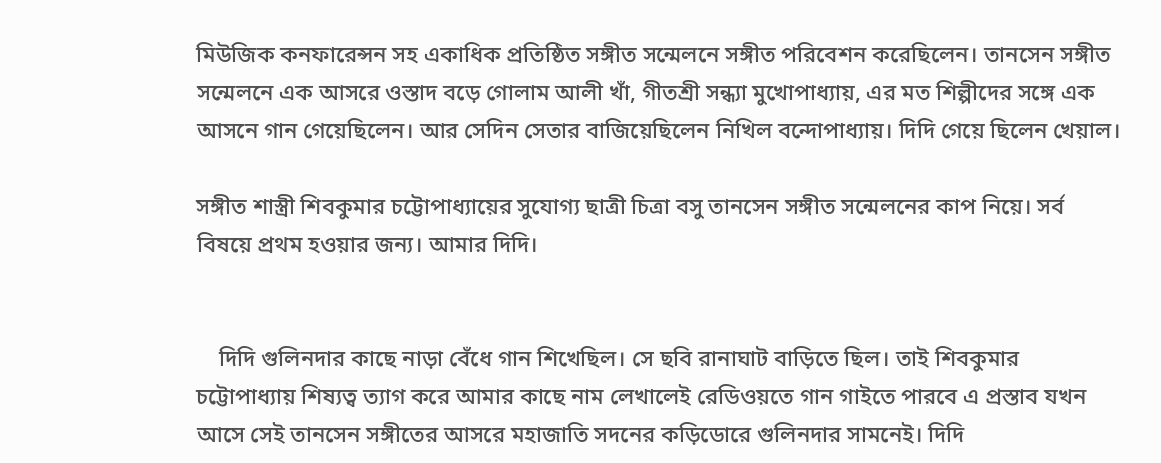মিউজিক কনফারেন্সন সহ একাধিক প্রতিষ্ঠিত সঙ্গীত সন্মেলনে সঙ্গীত পরিবেশন করেছিলেন। তানসেন সঙ্গীত সন্মেলনে এক আসরে ওস্তাদ বড়ে গোলাম আলী খাঁ, গীতশ্রী সন্ধ্যা মুখোপাধ্যায়, এর মত শিল্পীদের সঙ্গে এক আসনে গান গেয়েছিলেন। আর সেদিন সেতার বাজিয়েছিলেন নিখিল বন্দোপাধ্যায়। দিদি গেয়ে ছিলেন খেয়াল।

সঙ্গীত শাস্ত্রী শিবকুমার চট্টোপাধ্যায়ের সুযোগ্য ছাত্রী চিত্রা বসু তানসেন সঙ্গীত সন্মেলনের কাপ নিয়ে। সর্ব বিষয়ে প্রথম হওয়ার জন্য। আমার দিদি।


    দিদি গুলিনদার কাছে নাড়া বেঁধে গান শিখেছিল। সে ছবি রানাঘাট বাড়িতে ছিল। তাই শিবকুমার চট্টোপাধ্যায় শিষ্যত্ব ত্যাগ করে আমার কাছে নাম লেখালেই রেডিওয়তে গান গাইতে পারবে এ প্রস্তাব যখন আসে সেই তানসেন সঙ্গীতের আসরে মহাজাতি সদনের কড়িডোরে গুলিনদার সামনেই। দিদি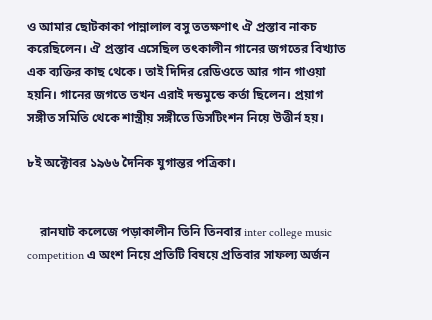ও আমার ছোটকাকা পান্নালাল বসু ততক্ষণাৎ ঐ প্রস্তাব নাকচ করেছিলেন। ঐ প্রস্তাব এসেছিল তৎকালীন গানের জগতের বিখ্যাত এক ব্যক্তির কাছ থেকে। তাই দিদির রেডিওতে আর গান গাওয়া হয়নি। গানের জগতে তখন এরাই দন্ডমুন্ডে কর্তা ছিলেন। প্রয়াগ সঙ্গীত সমিতি থেকে শাস্ত্রীয় সঙ্গীতে ডিসটিংশন নিয়ে উত্তীর্ন হয়।

৮ই অক্টোবর ১৯৬৬ দৈনিক যুগান্তর পত্রিকা।


    রানঘাট কলেজে পড়াকালীন তিনি তিনবার inter college music competition এ অংশ নিয়ে প্রতিটি বিষয়ে প্রতিবার সাফল্য অর্জন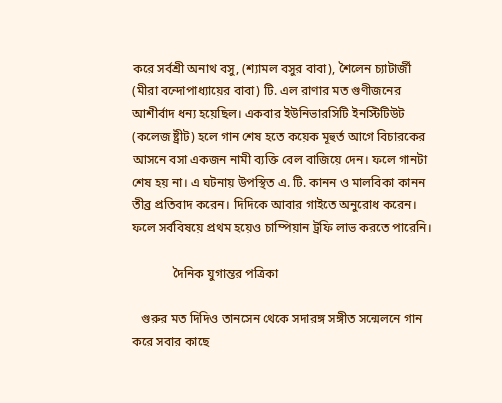করে সর্বশ্রী অনাথ বসু, (শ্যামল বসুর বাবা), শৈলেন চ্যাটার্জী (মীরা বন্দোপাধ্যায়ের বাবা) টি. এল রাণার মত গুণীজনের আশীর্বাদ ধন্য হয়েছিল। একবার ইউনিভারসিটি ইনস্টিটিউট (কলেজ ষ্ট্রীট) হলে গান শেষ হতে কয়েক মূহুর্ত আগে বিচারকের আসনে বসা একজন নামী ব্যক্তি বেল বাজিয়ে দেন। ফলে গানটা শেষ হয় না। এ ঘটনায় উপস্থিত এ. টি. কানন ও মালবিকা কানন তীব্র প্রতিবাদ করেন। দিদিকে আবার গাইতে অনুরোধ করেন। ফলে সর্ববিষয়ে প্রথম হয়েও চাম্পিয়ান ট্রফি লাভ করতে পারেনি।

             দৈনিক যুগান্তর পত্রিকা

   গুরুর মত দিদিও তানসেন থেকে সদারঙ্গ সঙ্গীত সন্মেলনে গান করে সবার কাছে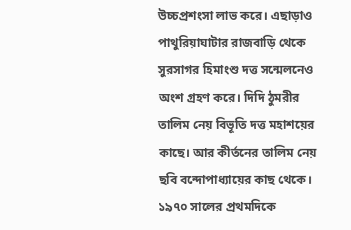উচ্চপ্রশংসা লাভ করে। এছাড়াও পাথুরিয়াঘাটার রাজবাড়ি থেকে সুরসাগর হিমাংশু দত্ত সন্মেলনেও অংশ গ্রহণ করে। দিদি ঠুমরীর তালিম নেয় বিভূতি দত্ত মহাশয়ের কাছে। আর কীর্তনের তালিম নেয় ছবি বন্দোপাধ্যায়ের কাছ থেকে।     ১৯৭০ সালের প্রথমদিকে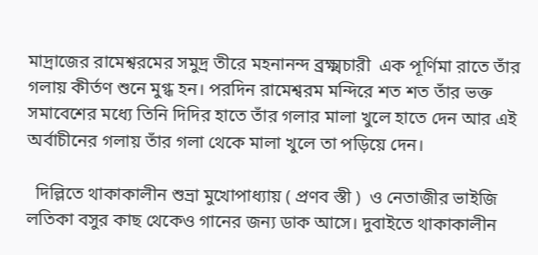মাদ্রাজের রামেশ্বরমের সমুদ্র তীরে মহনানন্দ ব্রক্ষ্মচারী  এক পূর্ণিমা রাতে তাঁর গলায় কীর্তণ শুনে মুগ্ধ হন। পরদিন রামেশ্বরম মন্দিরে শত শত তাঁর ভক্ত সমাবেশের মধ্যে তিনি দিদির হাতে তাঁর গলার মালা খুলে হাতে দেন আর এই অর্বাচীনের গলায় তাঁর গলা থেকে মালা খুলে তা পড়িয়ে দেন।

  দিল্লিতে থাকাকালীন শুভ্রা মুখোপাধ্যায় ( প্রণব স্তী )  ও নেতাজীর ভাইজি লতিকা বসুর কাছ থেকেও গানের জন্য ডাক আসে। দুবাইতে থাকাকালীন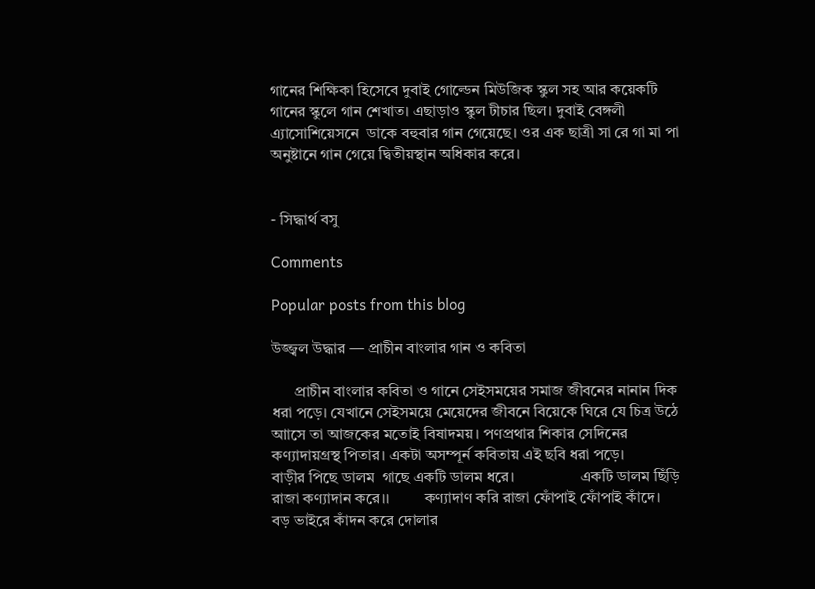গানের শিক্ষিকা হিসেবে দুবাই গোল্ডেন মিউজিক স্কুল সহ আর কয়েকটি গানের স্কুলে গান শেখাত। এছাড়াও স্কুল টীচার ছিল। দুবাই বেঙ্গলী এ্যাসোশিয়েসনে  ডাকে বহুবার গান গেয়েছে। ওর এক ছাত্রী সা রে গা মা পা অনুষ্টানে গান গেয়ে দ্বিতীয়স্থান অধিকার করে।


- সিদ্ধার্থ বসু

Comments

Popular posts from this blog

উজ্জ্বল উদ্ধার — প্রাচীন বাংলার গান ও কবিতা

      প্রাচীন বাংলার কবিতা ও গানে সেইসময়ের সমাজ জীবনের নানান দিক ধরা পড়ে। যেখানে সেইসময়ে মেয়েদের জীবনে বিয়েকে ঘিরে যে চিত্র উঠে আাসে তা আজকের মতোই বিষাদময়। পণপ্রথার শিকার সেদিনের কণ্যাদায়গ্রস্থ পিতার। একটা অসম্পূর্ন কবিতায় এই ছবি ধরা পড়ে।          বাড়ীর পিছে ডালম  গাছে একটি ডালম ধরে।                 একটি ডালম ছিঁড়ি রাজা কণ্যাদান করে।।         কণ্যাদাণ করি রাজা ফোঁপাই ফোঁপাই কাঁদে।          বড় ভাইরে কাঁদন করে দোলার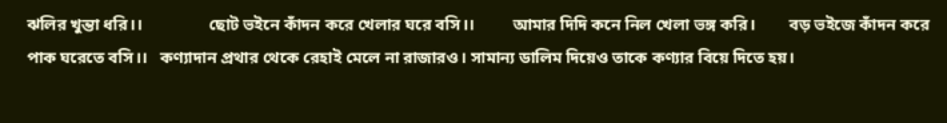ঝলির খুন্তা ধরি।।                ছোট ভইনে কাঁদন করে খেলার ঘরে বসি।।         আমার দিদি কনে নিল খেলা ভঙ্গ করি।        বড় ভইজে কাঁদন করে পাক ঘরেতে বসি।।   কণ্যাদান প্রথার থেকে রেহাই মেলে না রাজারও। সামান্য ডালিম দিয়েও তাকে কণ্যার বিয়ে দিতে হয়।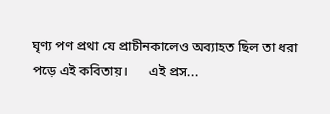ঘৃণ্য পণ প্রথা যে প্রাচীনকালেও অব্যাহত ছিল তা ধরা পড়ে এই কবিতায়।      এই প্রস...